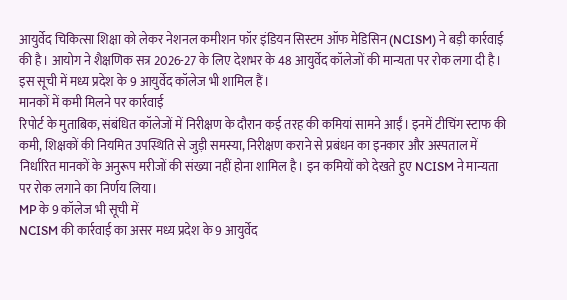आयुर्वेद चिकित्सा शिक्षा को लेकर नेशनल कमीशन फॉर इंडियन सिस्टम ऑफ मेडिसिन (NCISM) ने बड़ी कार्रवाई की है। आयोग ने शैक्षणिक सत्र 2026-27 के लिए देशभर के 48 आयुर्वेद कॉलेजों की मान्यता पर रोक लगा दी है। इस सूची में मध्य प्रदेश के 9 आयुर्वेद कॉलेज भी शामिल हैं।
मानकों में कमी मिलने पर कार्रवाई
रिपोर्ट के मुताबिक, संबंधित कॉलेजों में निरीक्षण के दौरान कई तरह की कमियां सामने आईं। इनमें टीचिंग स्टाफ की कमी, शिक्षकों की नियमित उपस्थिति से जुड़ी समस्या, निरीक्षण कराने से प्रबंधन का इनकार और अस्पताल में निर्धारित मानकों के अनुरूप मरीजों की संख्या नहीं होना शामिल है। इन कमियों को देखते हुए NCISM ने मान्यता पर रोक लगाने का निर्णय लिया।
MP के 9 कॉलेज भी सूची में
NCISM की कार्रवाई का असर मध्य प्रदेश के 9 आयुर्वेद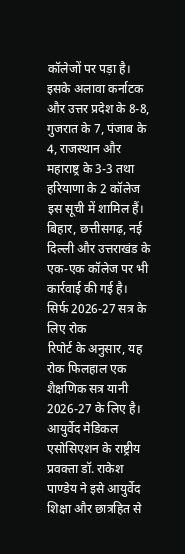कॉलेजों पर पड़ा है। इसके अलावा कर्नाटक और उत्तर प्रदेश के 8-8, गुजरात के 7, पंजाब के 4, राजस्थान और महाराष्ट्र के 3-3 तथा हरियाणा के 2 कॉलेज इस सूची में शामिल हैं। बिहार, छत्तीसगढ़, नई दिल्ली और उत्तराखंड के एक-एक कॉलेज पर भी कार्रवाई की गई है।
सिर्फ 2026-27 सत्र के लिए रोक
रिपोर्ट के अनुसार, यह रोक फिलहाल एक शैक्षणिक सत्र यानी 2026-27 के लिए है। आयुर्वेद मेडिकल एसोसिएशन के राष्ट्रीय प्रवक्ता डॉ. राकेश पाण्डेय ने इसे आयुर्वेद शिक्षा और छात्रहित से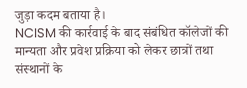जुड़ा कदम बताया है।
NCISM की कार्रवाई के बाद संबंधित कॉलेजों की मान्यता और प्रवेश प्रक्रिया को लेकर छात्रों तथा संस्थानों के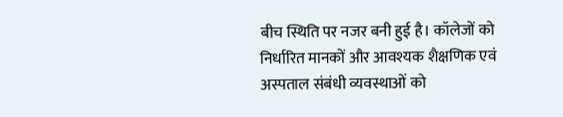बीच स्थिति पर नजर बनी हुई है। कॉलेजों को निर्धारित मानकों और आवश्यक शैक्षणिक एवं अस्पताल संबंधी व्यवस्थाओं को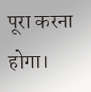पूरा करना होगा।